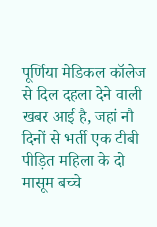पूर्णिया मेडिकल कॉलेज से दिल दहला देने वाली खबर आई है, जहां नौ दिनों से भर्ती एक टीबी पीड़ित महिला के दो मासूम बच्चे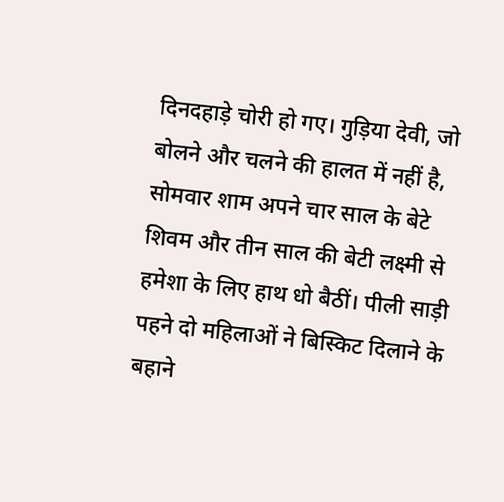दिनदहाड़े चोरी हो गए। गुड़िया देवी, जो बोलने और चलने की हालत में नहीं है, सोमवार शाम अपने चार साल के बेटे शिवम और तीन साल की बेटी लक्ष्मी से हमेशा के लिए हाथ धो बैठीं। पीली साड़ी पहने दो महिलाओं ने बिस्किट दिलाने के बहाने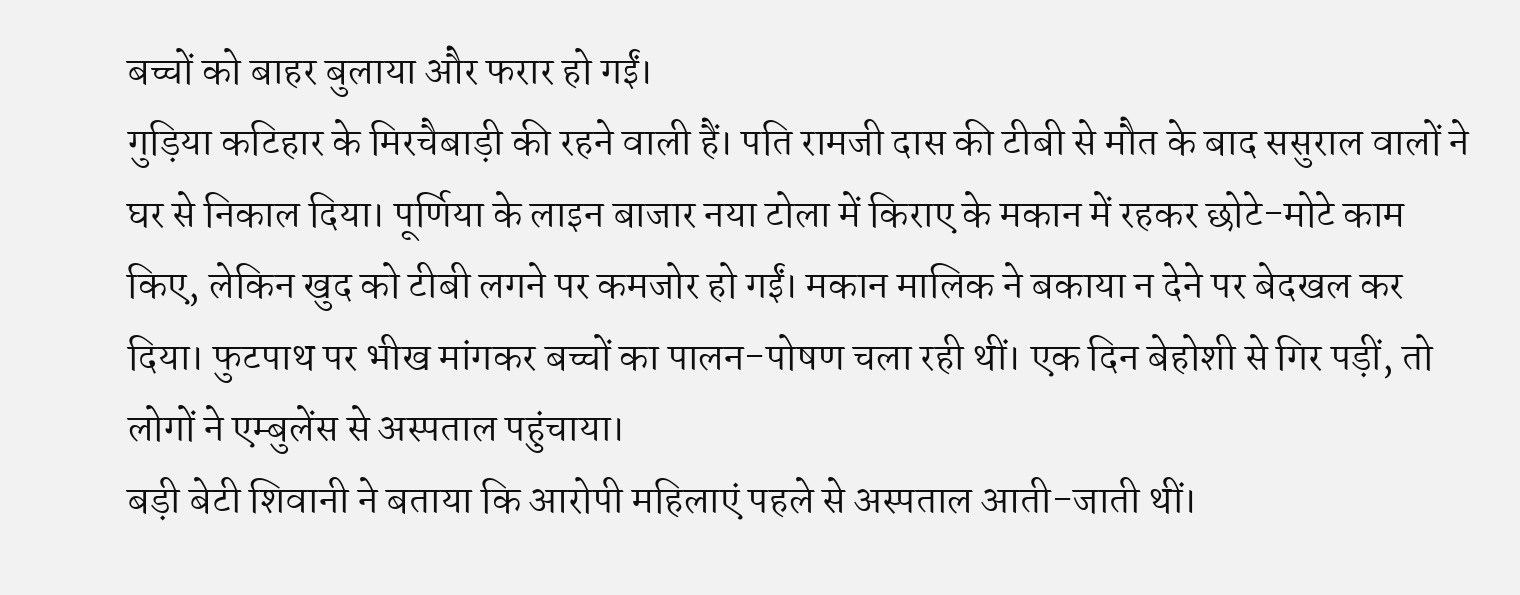बच्चों को बाहर बुलाया और फरार हो गईं।
गुड़िया कटिहार के मिरचैबाड़ी की रहने वाली हैं। पति रामजी दास की टीबी से मौत के बाद ससुराल वालों ने घर से निकाल दिया। पूर्णिया के लाइन बाजार नया टोला में किराए के मकान में रहकर छोटे-मोटे काम किए, लेकिन खुद को टीबी लगने पर कमजोर हो गईं। मकान मालिक ने बकाया न देने पर बेदखल कर दिया। फुटपाथ पर भीख मांगकर बच्चों का पालन-पोषण चला रही थीं। एक दिन बेहोशी से गिर पड़ीं, तो लोगों ने एम्बुलेंस से अस्पताल पहुंचाया।
बड़ी बेटी शिवानी ने बताया कि आरोपी महिलाएं पहले से अस्पताल आती-जाती थीं।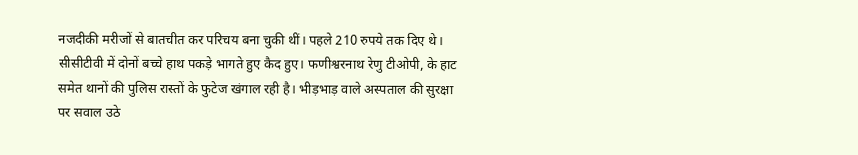नजदीकी मरीजों से बातचीत कर परिचय बना चुकी थीं। पहले 210 रुपये तक दिए थे। सीसीटीवी में दोनों बच्चे हाथ पकड़े भागते हुए कैद हुए। फणीश्वरनाथ रेणु टीओपी, के हाट समेत थानों की पुलिस रास्तों के फुटेज खंगाल रही है। भीड़भाड़ वाले अस्पताल की सुरक्षा पर सवाल उठे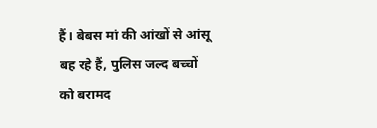हैं। बेबस मां की आंखों से आंसू बह रहे हैं, पुलिस जल्द बच्चों को बरामद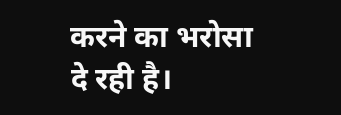करने का भरोसा दे रही है।